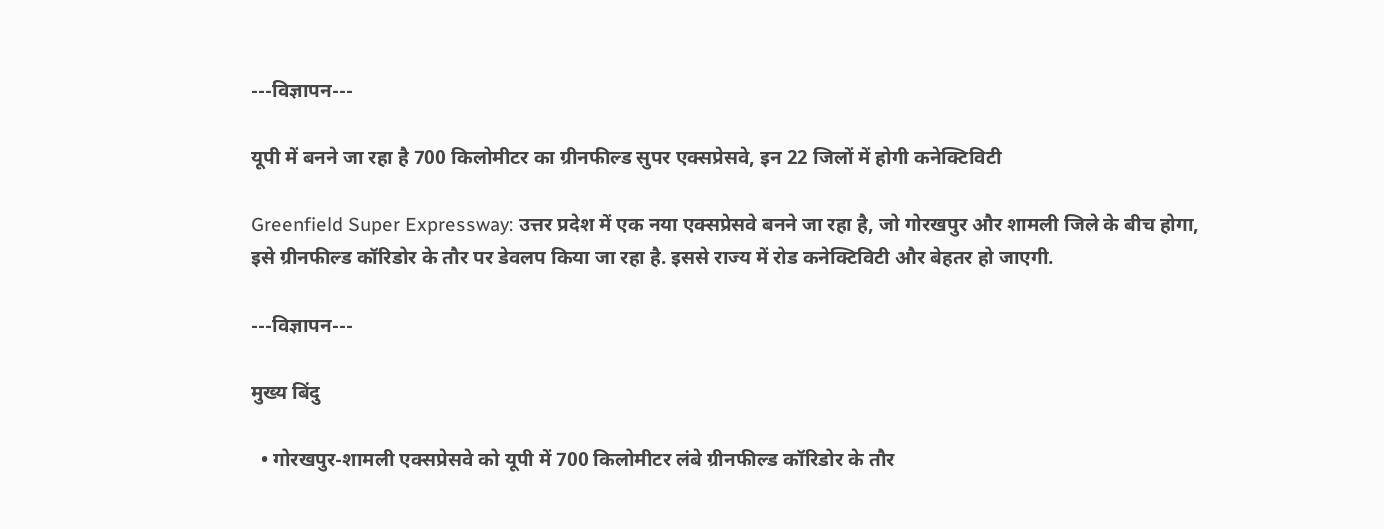---विज्ञापन---

यूपी में बनने जा रहा है 700 किलोमीटर का ग्रीनफील्ड सुपर एक्सप्रेसवे, इन 22 जिलों में होगी कनेक्टिविटी

Greenfield Super Expressway: उत्तर प्रदेश में एक नया एक्सप्रेसवे बनने जा रहा है, जो गोरखपुर और शामली जिले के बीच होगा, इसे ग्रीनफील्ड कॉरिडोर के तौर पर डेवलप किया जा रहा है. इससे राज्य में रोड कनेक्टिविटी और बेहतर हो जाएगी.

---विज्ञापन---

मुख्य बिंदु

  • गोरखपुर-शामली एक्सप्रेसवे को यूपी में 700 किलोमीटर लंबे ग्रीनफील्ड कॉरिडोर के तौर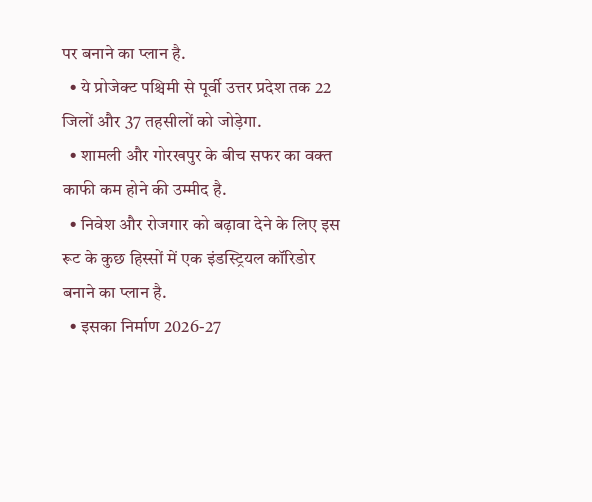पर बनाने का प्लान है.
  • ये प्रोजेक्ट पश्चिमी से पूर्वी उत्तर प्रदेश तक 22 जिलों और 37 तहसीलों को जोड़ेगा.
  • शामली और गोरखपुर के बीच सफर का वक्त काफी कम होने की उम्मीद है.
  • निवेश और रोजगार को बढ़ावा देने के लिए इस रूट के कुछ हिस्सों में एक इंडस्ट्रियल कॉरिडोर बनाने का प्लान है.
  • इसका निर्माण 2026-27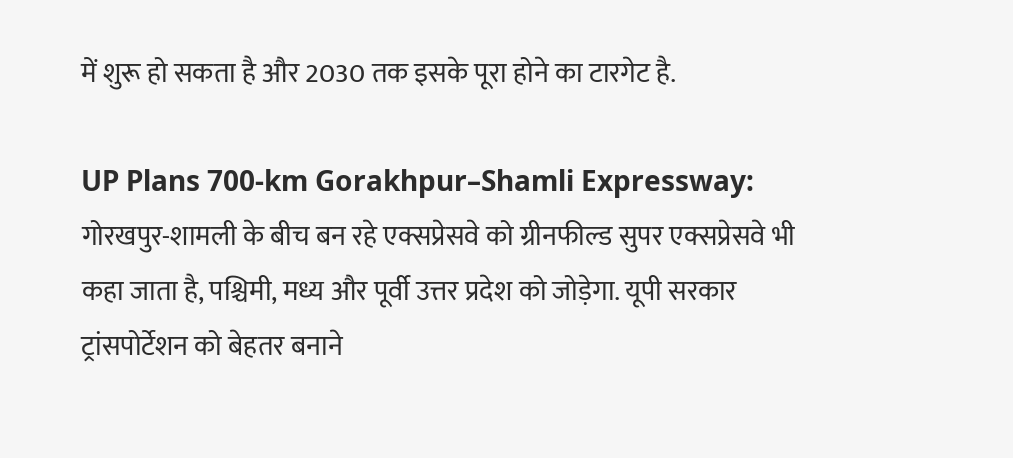में शुरू हो सकता है और 2030 तक इसके पूरा होने का टारगेट है.

UP Plans 700-km Gorakhpur–Shamli Expressway: गोरखपुर-शामली के बीच बन रहे एक्सप्रेसवे को ग्रीनफील्ड सुपर एक्सप्रेसवे भी कहा जाता है, पश्चिमी, मध्य और पूर्वी उत्तर प्रदेश को जोड़ेगा. यूपी सरकार ट्रांसपोर्टेशन को बेहतर बनाने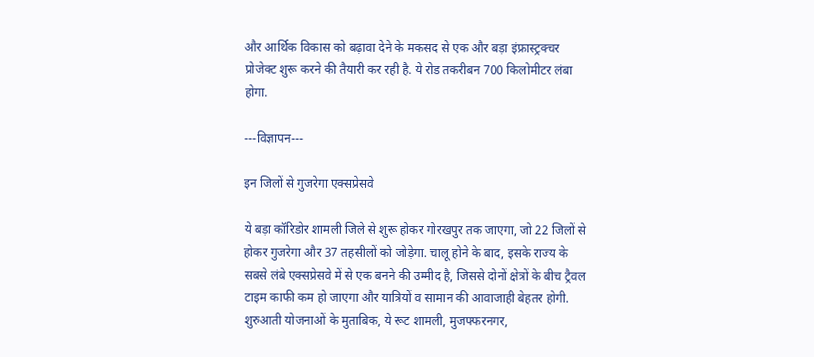और आर्थिक विकास को बढ़ावा देने के मकसद से एक और बड़ा इंफ्रास्ट्रक्चर प्रोजेक्ट शुरू करने की तैयारी कर रही है. ये रोड तकरीबन 700 किलोमीटर लंबा होगा.

---विज्ञापन---

इन जिलों से गुजरेगा एक्सप्रेसवे

ये बड़ा कॉरिडोर शामली जिले से शुरू होकर गोरखपुर तक जाएगा, जो 22 जिलों से होकर गुजरेगा और 37 तहसीलों को जोड़ेगा. चालू होने के बाद, इसके राज्य के सबसे लंबे एक्सप्रेसवे में से एक बनने की उम्मीद है, जिससे दोनों क्षेत्रों के बीच ट्रैवल टाइम काफी कम हो जाएगा और यात्रियों व सामान की आवाजाही बेहतर होगी. शुरुआती योजनाओं के मुताबिक, ये रूट शामली, मुजफ्फरनगर,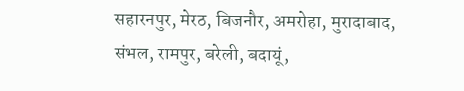सहारनपुर, मेरठ, बिजनौर, अमरोहा, मुरादाबाद, संभल, रामपुर, बरेली, बदायूं,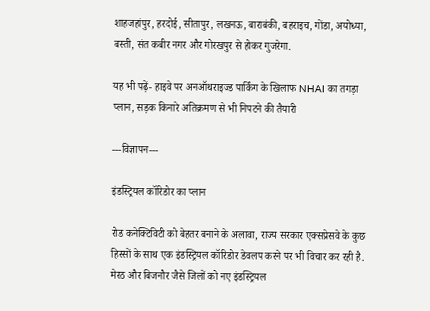शाहजहांपुर, हरदोई, सीतापुर, लखनऊ, बाराबंकी, बहराइच, गोंडा, अयोध्या, बस्ती, संत कबीर नगर और गोरखपुर से होकर गुजरेगा.

यह भी पढ़ें- हाइवे पर अनऑथराइज्ड पार्किंग के खिलाफ NHAI का तगड़ा प्लान, सड़क किनारे अतिक्रमण से भी निपटने की तैयारी

---विज्ञापन---

इंडस्ट्रियल कॉरिडोर का प्लान

रोड कनेक्टिविटी को बेहतर बनाने के अलावा, राज्य सरकार एक्सप्रेसवे के कुछ हिस्सों के साथ एक इंडस्ट्रियल कॉरिडोर डेवलप करने पर भी विचार कर रही है. मेरठ और बिजनौर जैसे जिलों को नए इंडस्ट्रियल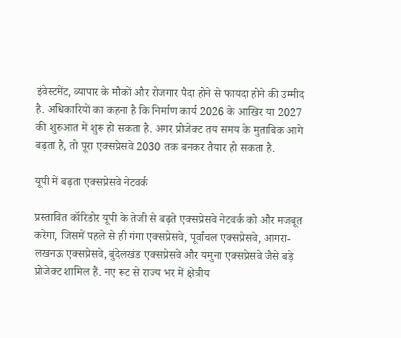इंवेस्टमेंट, व्यापार के मौकों और रोजगार पैदा होने से फायदा होने की उम्मीद है. अधिकारियों का कहना है कि निर्माण कार्य 2026 के आखिर या 2027 की शुरुआत में शुरू हो सकता है. अगर प्रोजेक्ट तय समय के मुताबिक आगे बढ़ता है, तो पूरा एक्सप्रेसवे 2030 तक बनकर तैयार हो सकता है.

यूपी में बढ़ता एक्सप्रेसवे नेटवर्क

प्रस्तावित कॉरिडोर यूपी के तेजी से बढ़ते एक्सप्रेसवे नेटवर्क को और मजबूत करेगा, जिसमें पहले से ही गंगा एक्सप्रेसवे, पूर्वांचल एक्सप्रेसवे, आगरा-लखनऊ एक्सप्रेसवे, बुंदेलखंड एक्सप्रेसवे और यमुना एक्सप्रेसवे जैसे बड़े प्रोजेक्ट शामिल हैं. नए रूट से राज्य भर में क्षेत्रीय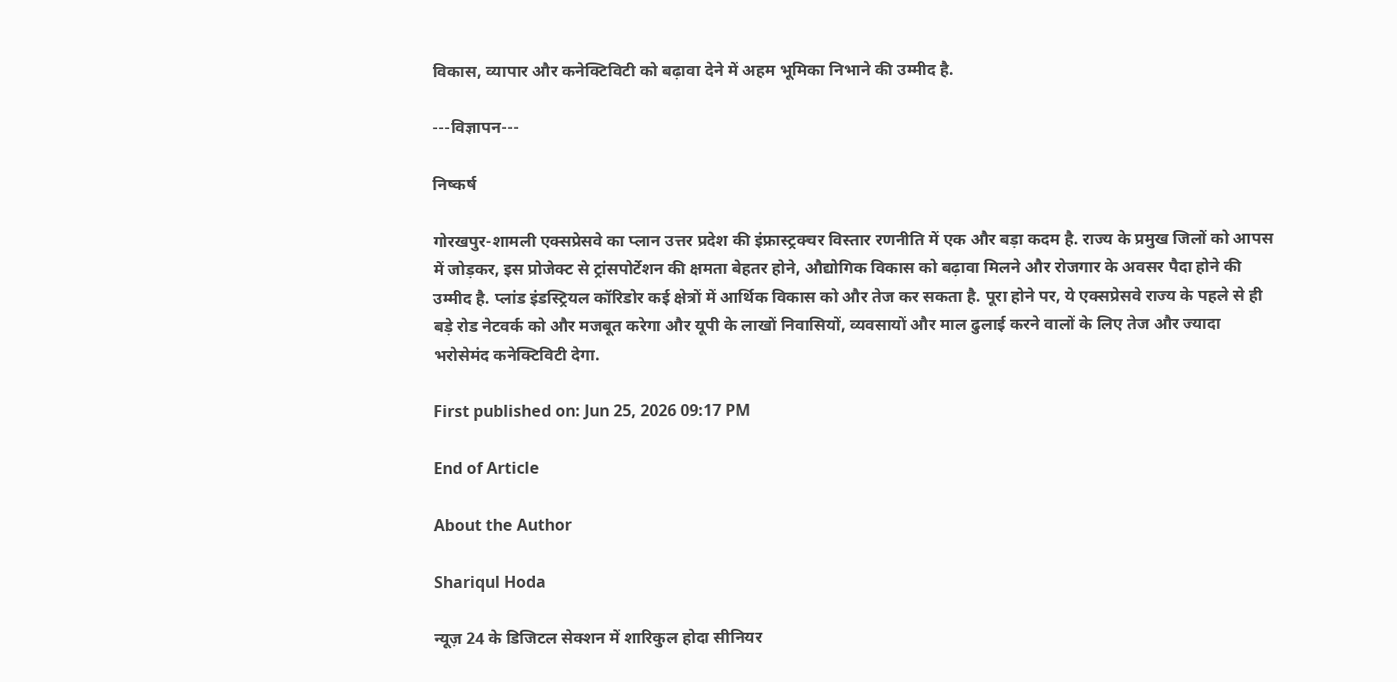विकास, व्यापार और कनेक्टिविटी को बढ़ावा देने में अहम भूमिका निभाने की उम्मीद है.

---विज्ञापन---

निष्कर्ष

गोरखपुर-शामली एक्सप्रेसवे का प्लान उत्तर प्रदेश की इंफ्रास्ट्रक्चर विस्तार रणनीति में एक और बड़ा कदम है. राज्य के प्रमुख जिलों को आपस में जोड़कर, इस प्रोजेक्ट से ट्रांसपोर्टेशन की क्षमता बेहतर होने, औद्योगिक विकास को बढ़ावा मिलने और रोजगार के अवसर पैदा होने की उम्मीद है. प्लांड इंडस्ट्रियल कॉरिडोर कई क्षेत्रों में आर्थिक विकास को और तेज कर सकता है. पूरा होने पर, ये एक्सप्रेसवे राज्य के पहले से ही बड़े रोड नेटवर्क को और मजबूत करेगा और यूपी के लाखों निवासियों, व्यवसायों और माल ढुलाई करने वालों के लिए तेज और ज्यादा भरोसेमंद कनेक्टिविटी देगा.

First published on: Jun 25, 2026 09:17 PM

End of Article

About the Author

Shariqul Hoda

न्यूज़ 24 के डिजिटल सेक्शन में शारिकुल होदा सीनियर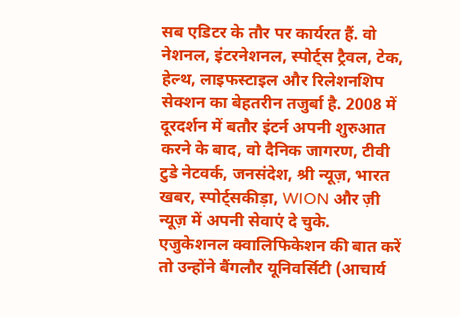सब एडिटर के तौर पर कार्यरत हैं. वो नेशनल, इंटरनेशनल, स्पोर्ट्स ट्रैवल, टेक, हेल्थ, लाइफस्टाइल और रिलेशनशिप सेक्शन का बेहतरीन तजुर्बा है. 2008 में दूरदर्शन में बतौर इंटर्न अपनी शुरुआत करने के बाद, वो दैनिक जागरण, टीवी टुडे नेटवर्क, जनसंदेश, श्री न्यूज़, भारत खबर, स्पोर्ट्सकीड़ा, WION और ज़ी न्यूज़ में अपनी सेवाएं दे चुके. एजुकेशनल क्वालिफिकेशन की बात करें तो उन्होंने बैंगलौर यूनिवर्सिटी (आचार्य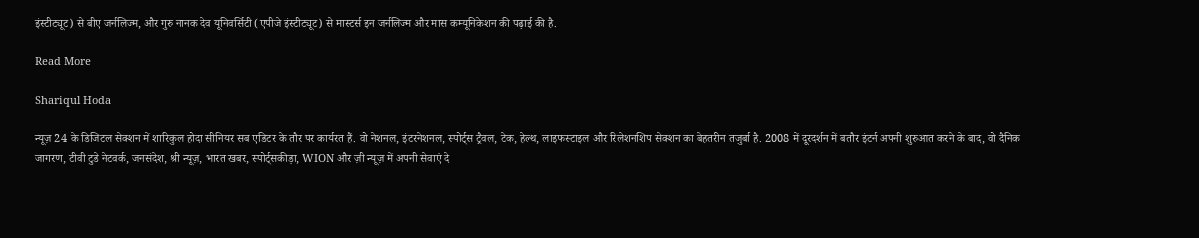इंस्टीट्यूट) से बीए जर्नलिज्म, और गुरु नानक देव यूनिवर्सिटी (एपीजे इंस्टीट्यूट) से मास्टर्स इन जर्नलिज्म और मास कम्यूनिकेशन की पढ़ाई की है.

Read More

Shariqul Hoda

न्यूज़ 24 के डिजिटल सेक्शन में शारिकुल होदा सीनियर सब एडिटर के तौर पर कार्यरत हैं. वो नेशनल, इंटरनेशनल, स्पोर्ट्स ट्रैवल, टेक, हेल्थ, लाइफस्टाइल और रिलेशनशिप सेक्शन का बेहतरीन तजुर्बा है. 2008 में दूरदर्शन में बतौर इंटर्न अपनी शुरुआत करने के बाद, वो दैनिक जागरण, टीवी टुडे नेटवर्क, जनसंदेश, श्री न्यूज़, भारत खबर, स्पोर्ट्सकीड़ा, WION और ज़ी न्यूज़ में अपनी सेवाएं दे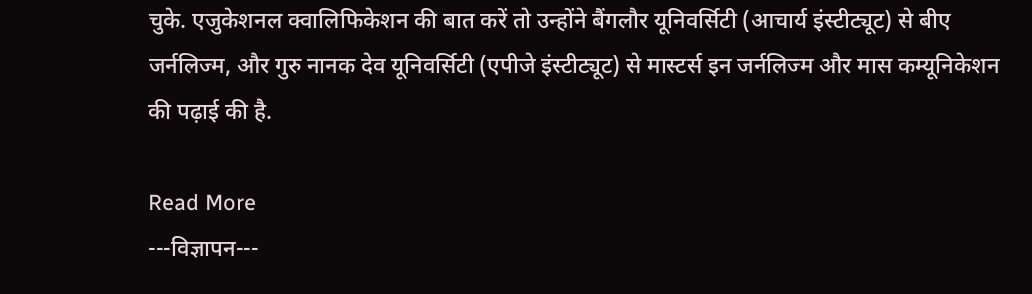चुके. एजुकेशनल क्वालिफिकेशन की बात करें तो उन्होंने बैंगलौर यूनिवर्सिटी (आचार्य इंस्टीट्यूट) से बीए जर्नलिज्म, और गुरु नानक देव यूनिवर्सिटी (एपीजे इंस्टीट्यूट) से मास्टर्स इन जर्नलिज्म और मास कम्यूनिकेशन की पढ़ाई की है.

Read More
---विज्ञापन---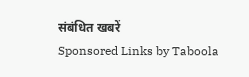संबंधित खबरें
Sponsored Links by Taboola